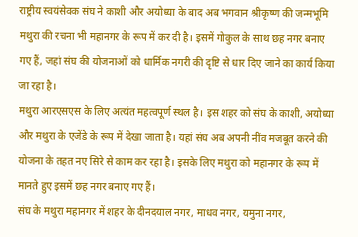राष्ट्रीय स्वयंसेवक संघ ने काशी और अयोध्या के बाद अब भगवान श्रीकृष्ण की जन्मभूमि मथुरा की रचना भी महानगर के रूप में कर दी है। इसमें गोकुल के साथ छह नगर बनाए गए हैं, जहां संघ की योजनाओं को धार्मिक नगरी की दृष्टि से धार दिए जाने का कार्य किया जा रहा है।
मथुरा आरएसएस के लिए अत्यंत महत्वपूर्ण स्थल है। इस शहर को संघ के काशी, अयोध्या और मथुरा के एजेंडे के रूप में देखा जाता है। यहां संघ अब अपनी नींव मजबूत करने की योजना के तहत नए सिरे से काम कर रहा है। इसके लिए मथुरा को महानगर के रूप में मानते हुए इसमें छह नगर बनाए गए हैं।
संघ के मथुरा महानगर में शहर के दीनदयाल नगर, माधव नगर, यमुना नगर,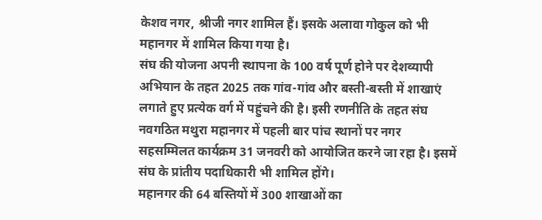केशव नगर, श्रीजी नगर शामिल हैं। इसके अलावा गोकुल को भी महानगर में शामिल किया गया है।
संघ की योजना अपनी स्थापना के 100 वर्ष पूर्ण होने पर देशव्यापी अभियान के तहत 2025 तक गांव-गांव और बस्ती-बस्ती में शाखाएं लगाते हुए प्रत्येक वर्ग में पहुंचने की है। इसी रणनीति के तहत संघ नवगठित मथुरा महानगर में पहली बार पांच स्थानों पर नगर सहसम्मिलत कार्यक्रम 31 जनवरी को आयोजित करने जा रहा है। इसमें संघ के प्रांतीय पदाधिकारी भी शामिल होंगे।
महानगर की 64 बस्तियों में 300 शाखाओं का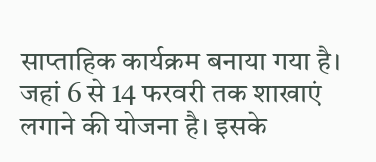साप्ताहिक कार्यक्रम बनाया गया है। जहां 6 से 14 फरवरी तक शाखाएं लगाने की योजना है। इसके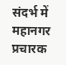संदर्भ में महानगर प्रचारक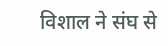विशाल ने संघ से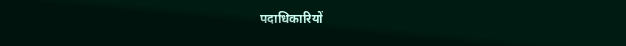पदाधिकारियों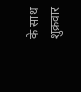के साथ शुक्रवार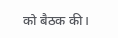को बैठक की।